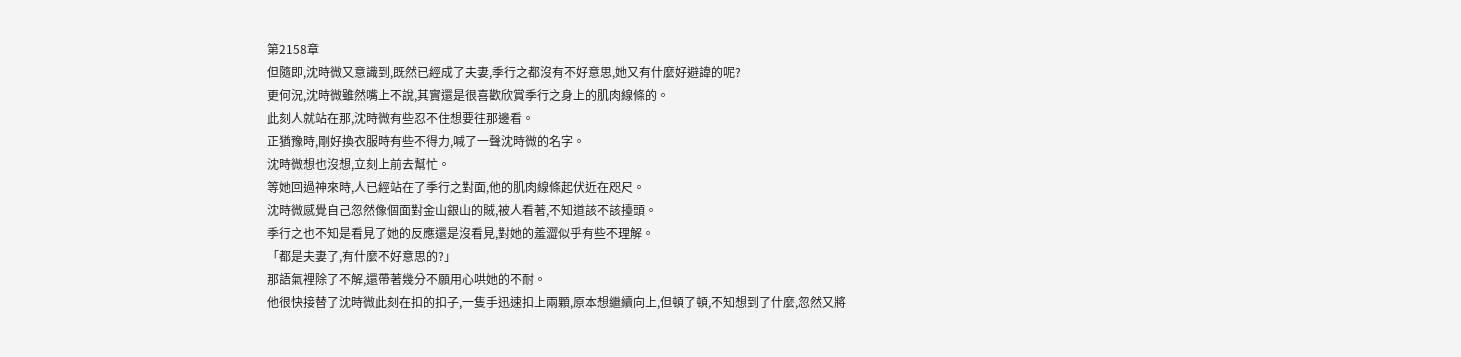第2158章
但隨即,沈時微又意識到,既然已經成了夫妻,季行之都沒有不好意思,她又有什麼好避諱的呢?
更何況,沈時微雖然嘴上不說,其實還是很喜歡欣賞季行之身上的肌肉線條的。
此刻人就站在那,沈時微有些忍不住想要往那邊看。
正猶豫時,剛好換衣服時有些不得力,喊了一聲沈時微的名字。
沈時微想也沒想,立刻上前去幫忙。
等她回過神來時,人已經站在了季行之對面,他的肌肉線條起伏近在咫尺。
沈時微感覺自己忽然像個面對金山銀山的賊,被人看著,不知道該不該擡頭。
季行之也不知是看見了她的反應還是沒看見,對她的羞澀似乎有些不理解。
「都是夫妻了,有什麼不好意思的?」
那語氣裡除了不解,還帶著幾分不願用心哄她的不耐。
他很快接替了沈時微此刻在扣的扣子,一隻手迅速扣上兩顆,原本想繼續向上,但頓了頓,不知想到了什麼,忽然又將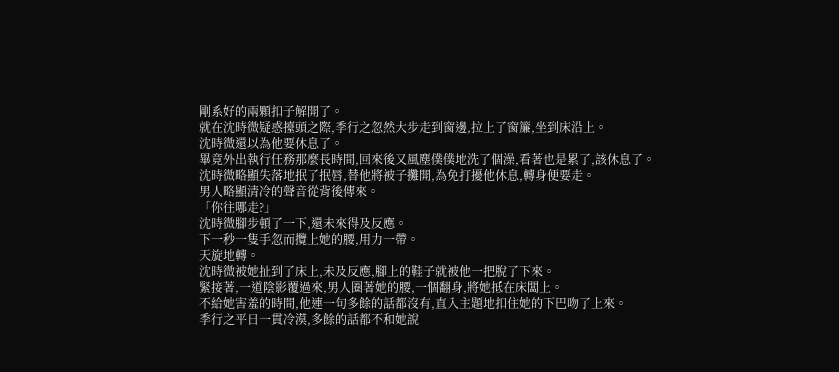剛系好的兩顆扣子解開了。
就在沈時微疑惑擡頭之際,季行之忽然大步走到窗邊,拉上了窗簾,坐到床沿上。
沈時微還以為他要休息了。
畢竟外出執行任務那麼長時間,回來後又風塵僕僕地洗了個澡,看著也是累了,該休息了。
沈時微略顯失落地抿了抿唇,替他將被子攤開,為免打擾他休息,轉身便要走。
男人略顯清冷的聲音從背後傳來。
「你往哪走?」
沈時微腳步頓了一下,還未來得及反應。
下一秒一隻手忽而攬上她的腰,用力一帶。
天旋地轉。
沈時微被她扯到了床上,未及反應,腳上的鞋子就被他一把脫了下來。
緊接著,一道陰影覆過來,男人圈著她的腰,一個翻身,將她抵在床闆上。
不給她害羞的時間,他連一句多餘的話都沒有,直入主題地扣住她的下巴吻了上來。
季行之平日一貫冷漠,多餘的話都不和她說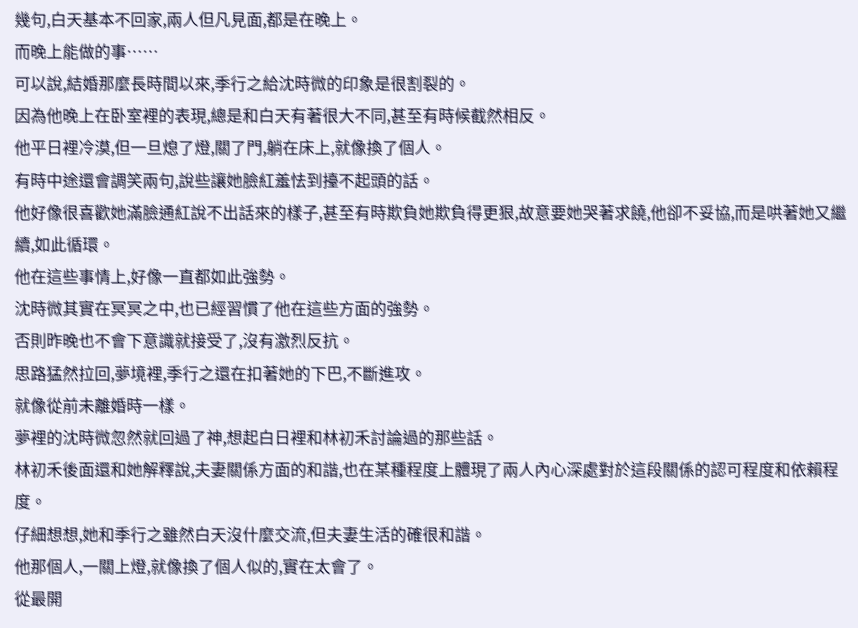幾句,白天基本不回家,兩人但凡見面,都是在晚上。
而晚上能做的事……
可以說,結婚那麼長時間以來,季行之給沈時微的印象是很割裂的。
因為他晚上在卧室裡的表現,總是和白天有著很大不同,甚至有時候截然相反。
他平日裡冷漠,但一旦熄了燈,關了門,躺在床上,就像換了個人。
有時中途還會調笑兩句,說些讓她臉紅羞怯到擡不起頭的話。
他好像很喜歡她滿臉通紅說不出話來的樣子,甚至有時欺負她欺負得更狠,故意要她哭著求饒,他卻不妥協,而是哄著她又繼續,如此循環。
他在這些事情上,好像一直都如此強勢。
沈時微其實在冥冥之中,也已經習慣了他在這些方面的強勢。
否則昨晚也不會下意識就接受了,沒有激烈反抗。
思路猛然拉回,夢境裡,季行之還在扣著她的下巴,不斷進攻。
就像從前未離婚時一樣。
夢裡的沈時微忽然就回過了神,想起白日裡和林初禾討論過的那些話。
林初禾後面還和她解釋說,夫妻關係方面的和諧,也在某種程度上體現了兩人內心深處對於這段關係的認可程度和依賴程度。
仔細想想,她和季行之雖然白天沒什麼交流,但夫妻生活的確很和諧。
他那個人,一關上燈,就像換了個人似的,實在太會了。
從最開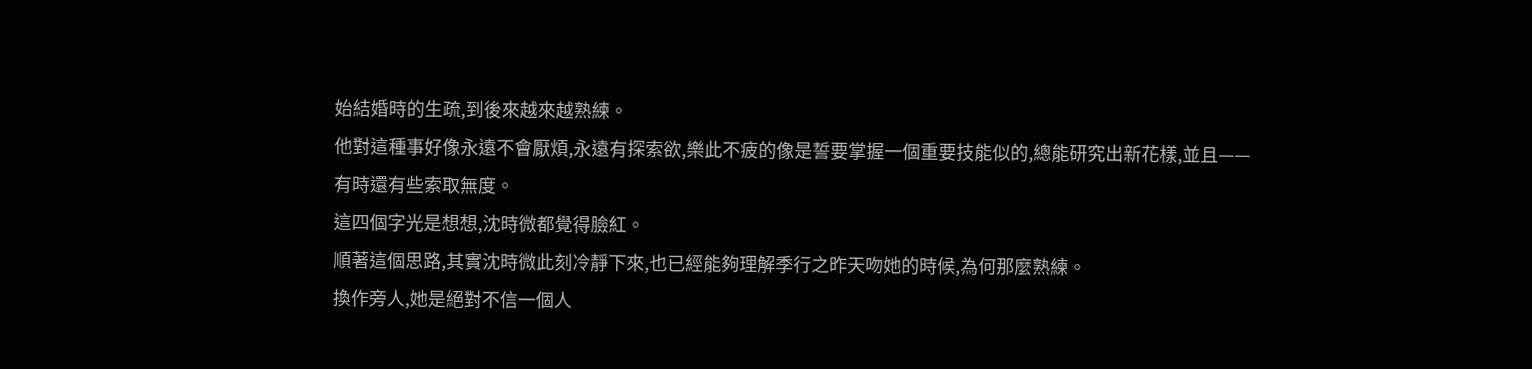始結婚時的生疏,到後來越來越熟練。
他對這種事好像永遠不會厭煩,永遠有探索欲,樂此不疲的像是誓要掌握一個重要技能似的,總能研究出新花樣,並且——
有時還有些索取無度。
這四個字光是想想,沈時微都覺得臉紅。
順著這個思路,其實沈時微此刻冷靜下來,也已經能夠理解季行之昨天吻她的時候,為何那麼熟練。
換作旁人,她是絕對不信一個人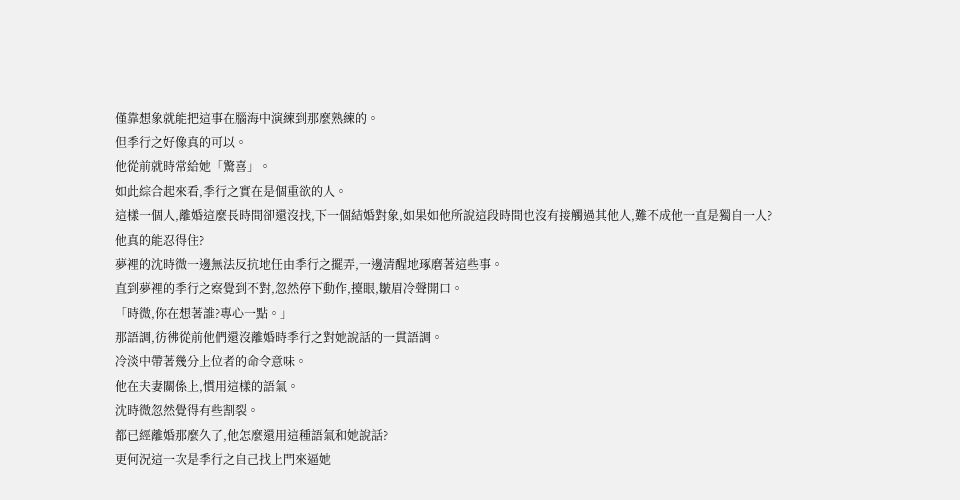僅靠想象就能把這事在腦海中演練到那麼熟練的。
但季行之好像真的可以。
他從前就時常給她「驚喜」。
如此綜合起來看,季行之實在是個重欲的人。
這樣一個人,離婚這麼長時間卻還沒找,下一個結婚對象,如果如他所說這段時間也沒有接觸過其他人,難不成他一直是獨自一人?
他真的能忍得住?
夢裡的沈時微一邊無法反抗地任由季行之擺弄,一邊清醒地琢磨著這些事。
直到夢裡的季行之察覺到不對,忽然停下動作,擡眼,皺眉冷聲開口。
「時微,你在想著誰?專心一點。」
那語調,彷彿從前他們還沒離婚時季行之對她說話的一貫語調。
冷淡中帶著幾分上位者的命令意味。
他在夫妻關係上,慣用這樣的語氣。
沈時微忽然覺得有些割裂。
都已經離婚那麼久了,他怎麼還用這種語氣和她說話?
更何況這一次是季行之自己找上門來逼她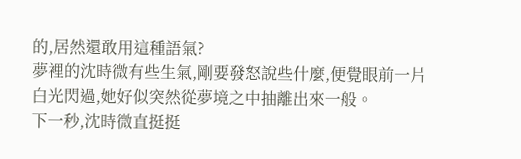的,居然還敢用這種語氣?
夢裡的沈時微有些生氣,剛要發怒說些什麼,便覺眼前一片白光閃過,她好似突然從夢境之中抽離出來一般。
下一秒,沈時微直挺挺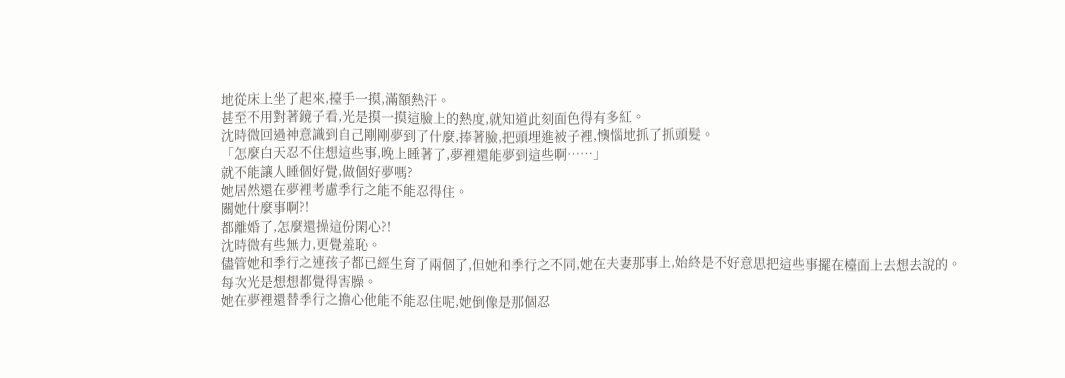地從床上坐了起來,擡手一摸,滿額熱汗。
甚至不用對著鏡子看,光是摸一摸這臉上的熱度,就知道此刻面色得有多紅。
沈時微回過神意識到自己剛剛夢到了什麼,捧著臉,把頭埋進被子裡,懊惱地抓了抓頭髮。
「怎麼白天忍不住想這些事,晚上睡著了,夢裡還能夢到這些啊……」
就不能讓人睡個好覺,做個好夢嗎?
她居然還在夢裡考慮季行之能不能忍得住。
關她什麼事啊?!
都離婚了,怎麼還操這份閑心?!
沈時微有些無力,更覺羞恥。
儘管她和季行之連孩子都已經生育了兩個了,但她和季行之不同,她在夫妻那事上,始終是不好意思把這些事擺在檯面上去想去說的。
每次光是想想都覺得害臊。
她在夢裡還替季行之擔心他能不能忍住呢,她倒像是那個忍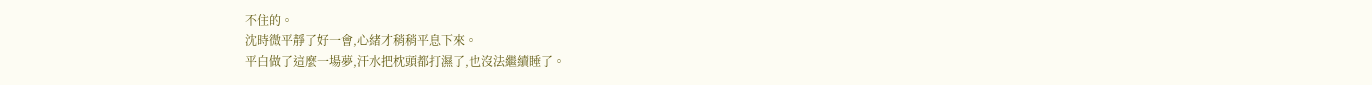不住的。
沈時微平靜了好一會,心緒才稍稍平息下來。
平白做了這麼一場夢,汗水把枕頭都打濕了,也沒法繼續睡了。